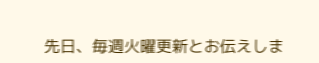先日、毎週火曜更新とお伝えしま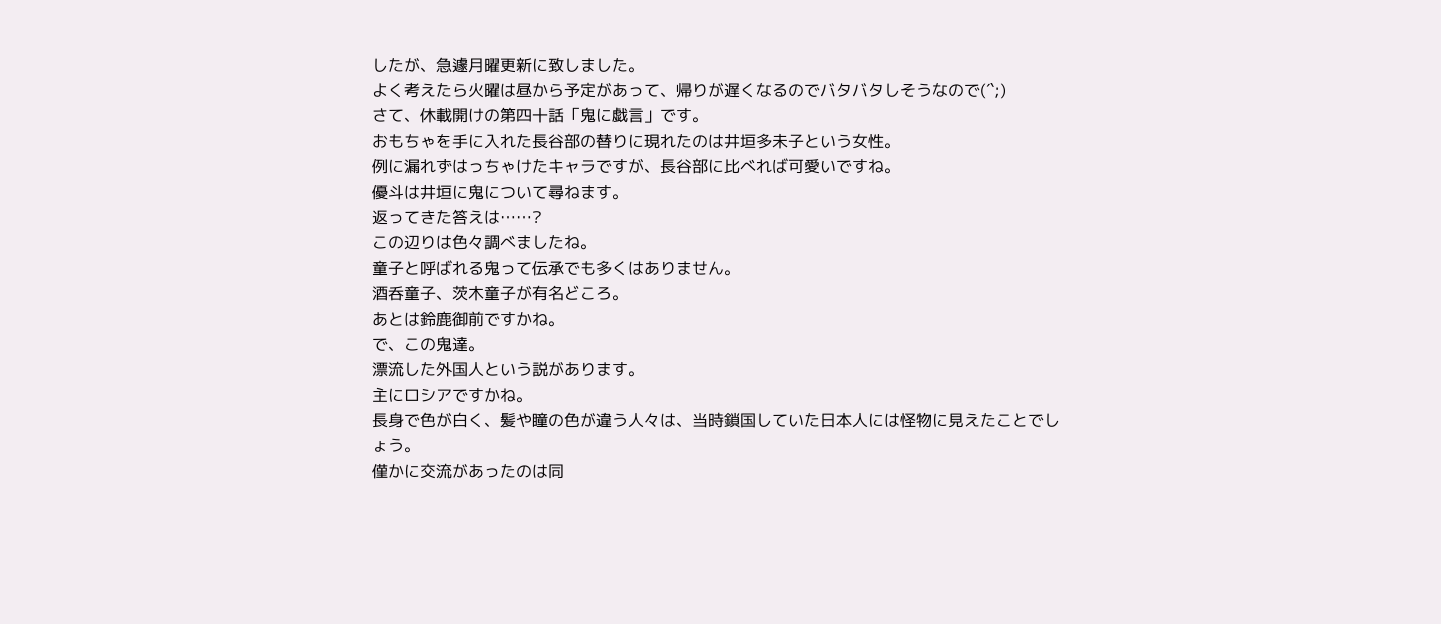したが、急遽月曜更新に致しました。
よく考えたら火曜は昼から予定があって、帰りが遅くなるのでバタバタしそうなので(´`;)
さて、休載開けの第四十話「鬼に戯言」です。
おもちゃを手に入れた長谷部の替りに現れたのは井垣多未子という女性。
例に漏れずはっちゃけたキャラですが、長谷部に比べれば可愛いですね。
優斗は井垣に鬼について尋ねます。
返ってきた答えは……?
この辺りは色々調べましたね。
童子と呼ばれる鬼って伝承でも多くはありません。
酒呑童子、茨木童子が有名どころ。
あとは鈴鹿御前ですかね。
で、この鬼達。
漂流した外国人という説があります。
主にロシアですかね。
長身で色が白く、髪や瞳の色が違う人々は、当時鎖国していた日本人には怪物に見えたことでしょう。
僅かに交流があったのは同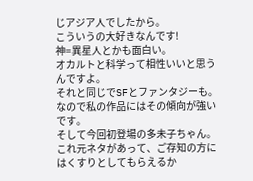じアジア人でしたから。
こういうの大好きなんです!
神=異星人とかも面白い。
オカルトと科学って相性いいと思うんですよ。
それと同じでSFとファンタジーも。
なので私の作品にはその傾向が強いです。
そして今回初登場の多未子ちゃん。
これ元ネタがあって、ご存知の方にはくすりとしてもらえるか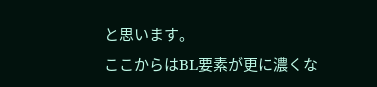と思います。
ここからはBL要素が更に濃くな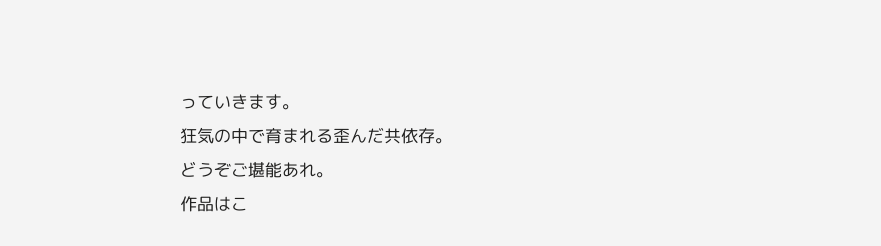っていきます。
狂気の中で育まれる歪んだ共依存。
どうぞご堪能あれ。
作品はこ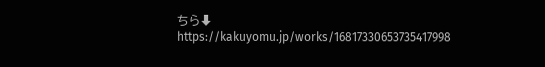ちら⬇
https://kakuyomu.jp/works/16817330653735417998